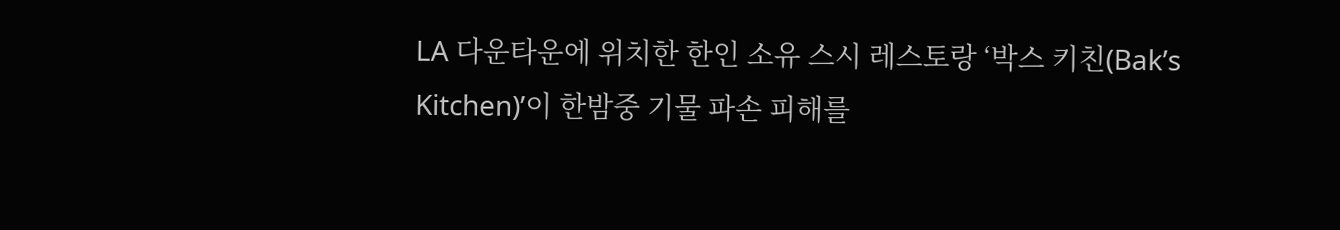LA 다운타운에 위치한 한인 소유 스시 레스토랑 ‘박스 키친(Bak’s Kitchen)’이 한밤중 기물 파손 피해를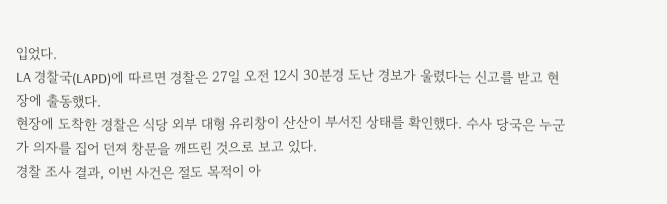입었다.
LA 경찰국(LAPD)에 따르면 경찰은 27일 오전 12시 30분경 도난 경보가 울렸다는 신고를 받고 현장에 출동했다.
현장에 도착한 경찰은 식당 외부 대형 유리창이 산산이 부서진 상태를 확인했다. 수사 당국은 누군가 의자를 집어 던져 창문을 깨뜨린 것으로 보고 있다.
경찰 조사 결과, 이번 사건은 절도 목적이 아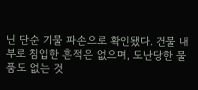닌 단순 기물 파손으로 확인됐다. 건물 내부로 침입한 흔적은 없으며, 도난당한 물품도 없는 것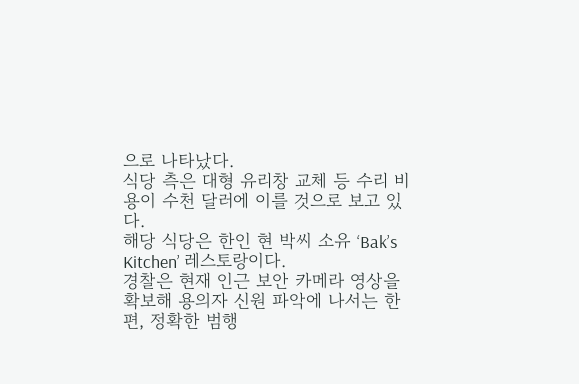으로 나타났다.
식당 측은 대형 유리창 교체 등 수리 비용이 수천 달러에 이를 것으로 보고 있다.
해당 식당은 한인 현 박씨 소유 ‘Bak’s Kitchen’ 레스토랑이다.
경찰은 현재 인근 보안 카메라 영상을 확보해 용의자 신원 파악에 나서는 한편, 정확한 범행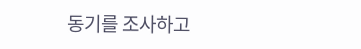동기를 조사하고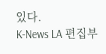있다.
K-News LA 편집부